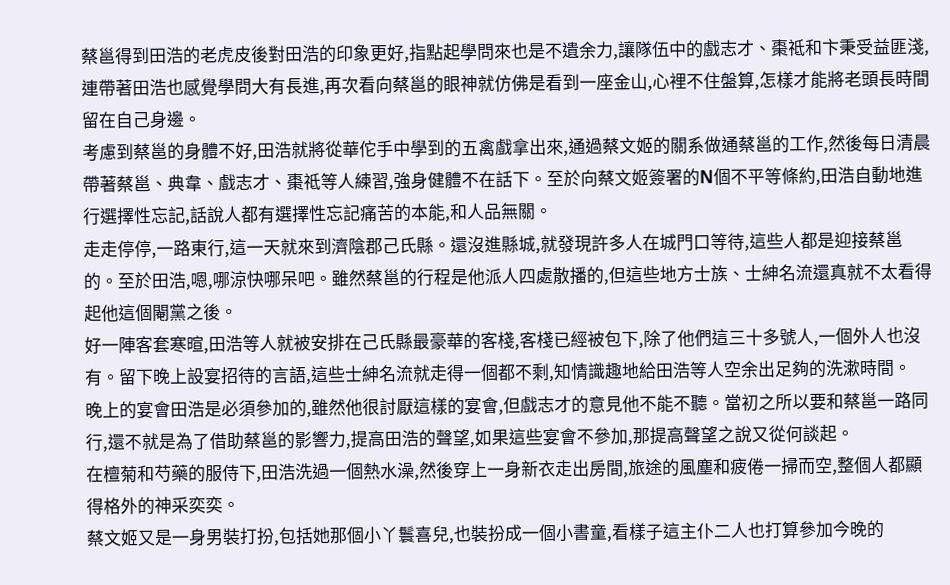蔡邕得到田浩的老虎皮後對田浩的印象更好,指點起學問來也是不遺余力,讓隊伍中的戲志才、棗祗和卞秉受益匪淺,連帶著田浩也感覺學問大有長進,再次看向蔡邕的眼神就仿佛是看到一座金山,心裡不住盤算,怎樣才能將老頭長時間留在自己身邊。
考慮到蔡邕的身體不好,田浩就將從華佗手中學到的五禽戲拿出來,通過蔡文姬的關系做通蔡邕的工作,然後每日清晨帶著蔡邕、典韋、戲志才、棗祗等人練習,強身健體不在話下。至於向蔡文姬簽署的N個不平等條約,田浩自動地進行選擇性忘記,話說人都有選擇性忘記痛苦的本能,和人品無關。
走走停停,一路東行,這一天就來到濟陰郡己氏縣。還沒進縣城,就發現許多人在城門口等待,這些人都是迎接蔡邕的。至於田浩,嗯,哪涼快哪呆吧。雖然蔡邕的行程是他派人四處散播的,但這些地方士族、士紳名流還真就不太看得起他這個閹黨之後。
好一陣客套寒暄,田浩等人就被安排在己氏縣最豪華的客棧,客棧已經被包下,除了他們這三十多號人,一個外人也沒有。留下晚上設宴招待的言語,這些士紳名流就走得一個都不剩,知情識趣地給田浩等人空余出足夠的洗漱時間。
晚上的宴會田浩是必須參加的,雖然他很討厭這樣的宴會,但戲志才的意見他不能不聽。當初之所以要和蔡邕一路同行,還不就是為了借助蔡邕的影響力,提高田浩的聲望,如果這些宴會不參加,那提高聲望之說又從何談起。
在檀菊和芍藥的服侍下,田浩洗過一個熱水澡,然後穿上一身新衣走出房間,旅途的風塵和疲倦一掃而空,整個人都顯得格外的神采奕奕。
蔡文姬又是一身男裝打扮,包括她那個小丫鬟喜兒,也裝扮成一個小書童,看樣子這主仆二人也打算參加今晚的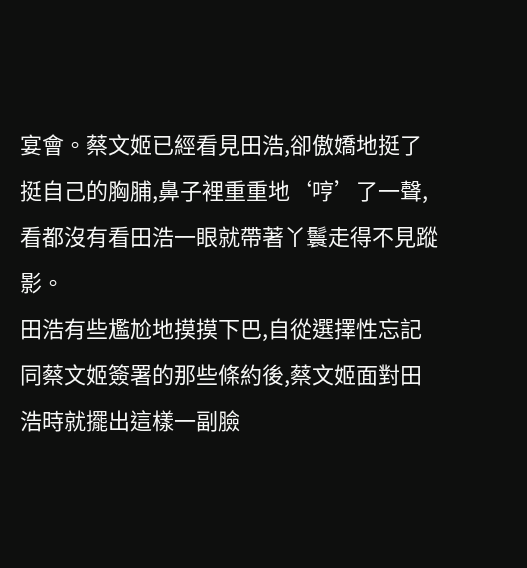宴會。蔡文姬已經看見田浩,卻傲嬌地挺了挺自己的胸脯,鼻子裡重重地‘哼’了一聲,看都沒有看田浩一眼就帶著丫鬟走得不見蹤影。
田浩有些尷尬地摸摸下巴,自從選擇性忘記同蔡文姬簽署的那些條約後,蔡文姬面對田浩時就擺出這樣一副臉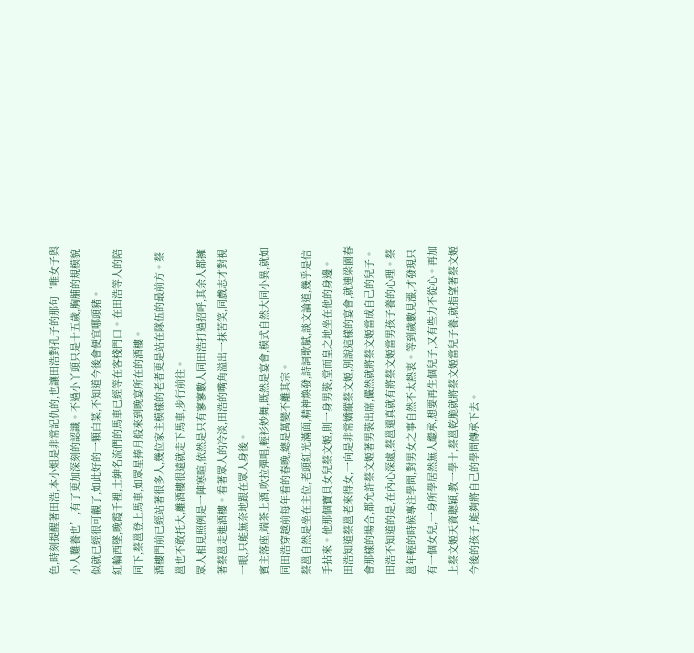色,時刻提醒著田浩,本小姐是非常記仇的,也讓田浩對孔子的那句‘唯女子與小人難養也’,有了更加深刻的認識。不過小丫頭只是十五歲,胸脯的規模貌似就已經很可觀了,如此好的一顆白菜,不知道今後會便宜哪頭豬。
紅輪西墜,晚霞千裡,士紳名流們的馬車已經等在客棧門口。在田浩等人的陪同下,蔡邕登上馬車,如眾星捧月般來到晚宴所在的酒樓。
酒樓門前已經站著很多人,幾位家主模樣的老者更是站在隊伍的最前方。蔡邕也不敢托大,離酒樓很遠就走下馬車,步行前往。
眾人相見照例是一陣寒暄,依然是只有寥寥數人同田浩打過招呼,其余人都擁著蔡邕走進酒樓。看著眾人的冷淡,田浩的嘴角溢出一抹苦笑,同戲志才對視一眼,只能無奈地跟在眾人身後。
賓主落座,端茶上酒,吹拉彈唱,輕衫妙舞,既然是宴會,模式自然大同小異,就如同田浩穿越前每年看的春晚,總是萬變不離其宗。
蔡邕自然是坐在主位,老頭紅光滿面,精神煥發,詩詞歌賦,談文論道,幾乎是信手拈來。他那個寶貝女兒蔡文姬,則一身男裝,堂而皇之地坐在他的身邊。
田浩知道蔡邕老來得女,一向是非常嬌縱蔡文姬,別說這樣的宴會,就連梁園春會那樣的場合,都允許蔡文姬著男裝出席,儼然就將蔡文姬當成自己的兒子。
田浩不知道的是,在內心深處,蔡邕還真就有將蔡文姬當男孩子養的心理。蔡邕年輕的時候專注學問,對男女之事自然不太熱衷。等到歲數見漲,才發現只有一個女兒,一身所學居然無人繼承,想要再生個兒子,又有些力不從心。再加上蔡文姬天資聰穎,教一學十,蔡邕乾脆就將蔡文姬當兒子養,就指望著蔡文姬今後的孩子,能夠將自己的學問傳承下去。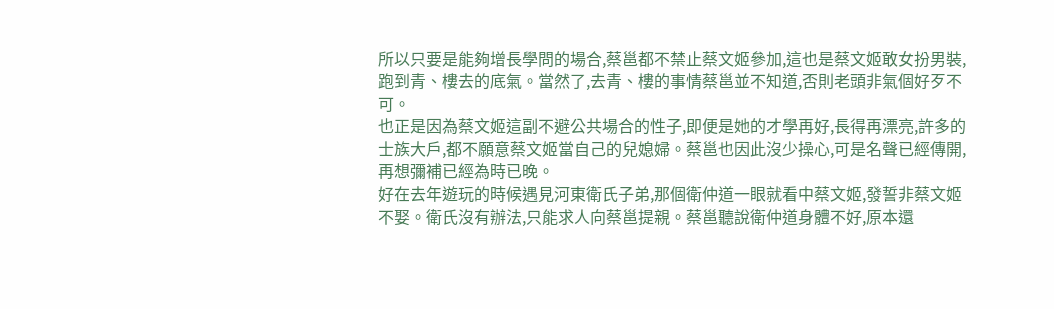所以只要是能夠增長學問的場合,蔡邕都不禁止蔡文姬參加,這也是蔡文姬敢女扮男裝,跑到青、樓去的底氣。當然了,去青、樓的事情蔡邕並不知道,否則老頭非氣個好歹不可。
也正是因為蔡文姬這副不避公共場合的性子,即便是她的才學再好,長得再漂亮,許多的士族大戶,都不願意蔡文姬當自己的兒媳婦。蔡邕也因此沒少操心,可是名聲已經傳開,再想彌補已經為時已晚。
好在去年遊玩的時候遇見河東衛氏子弟,那個衛仲道一眼就看中蔡文姬,發誓非蔡文姬不娶。衛氏沒有辦法,只能求人向蔡邕提親。蔡邕聽說衛仲道身體不好,原本還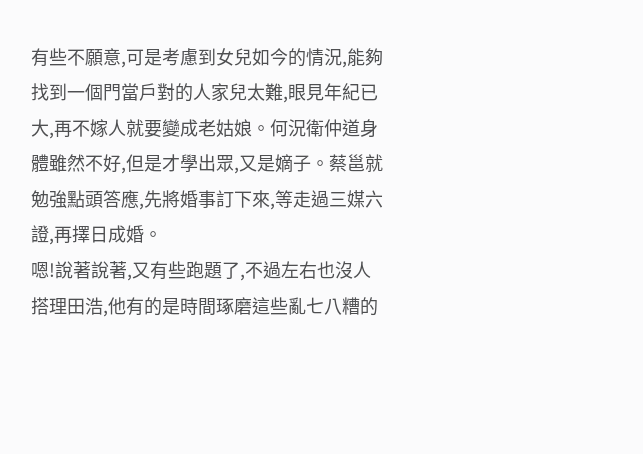有些不願意,可是考慮到女兒如今的情況,能夠找到一個門當戶對的人家兒太難,眼見年紀已大,再不嫁人就要變成老姑娘。何況衛仲道身體雖然不好,但是才學出眾,又是嫡子。蔡邕就勉強點頭答應,先將婚事訂下來,等走過三媒六證,再擇日成婚。
嗯!說著說著,又有些跑題了,不過左右也沒人搭理田浩,他有的是時間琢磨這些亂七八糟的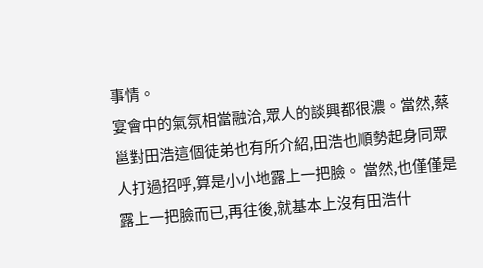事情。
宴會中的氣氛相當融洽,眾人的談興都很濃。當然,蔡邕對田浩這個徒弟也有所介紹,田浩也順勢起身同眾人打過招呼,算是小小地露上一把臉。 當然,也僅僅是露上一把臉而已,再往後,就基本上沒有田浩什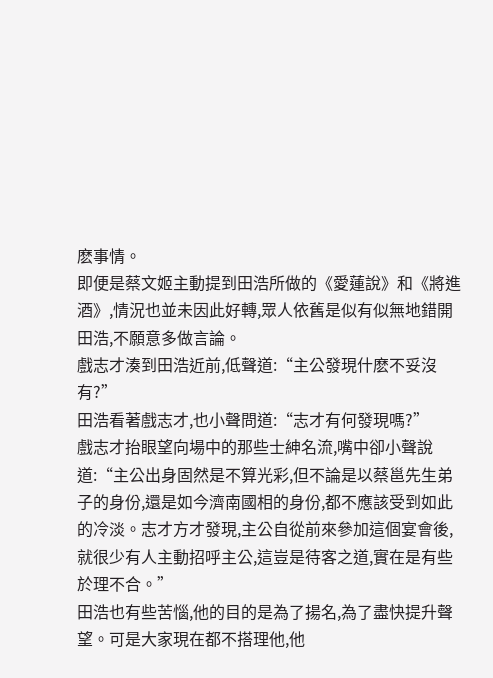麽事情。
即便是蔡文姬主動提到田浩所做的《愛蓮說》和《將進酒》,情況也並未因此好轉,眾人依舊是似有似無地錯開田浩,不願意多做言論。
戲志才湊到田浩近前,低聲道:“主公發現什麽不妥沒有?”
田浩看著戲志才,也小聲問道:“志才有何發現嗎?”
戲志才抬眼望向場中的那些士紳名流,嘴中卻小聲說道:“主公出身固然是不算光彩,但不論是以蔡邕先生弟子的身份,還是如今濟南國相的身份,都不應該受到如此的冷淡。志才方才發現,主公自從前來參加這個宴會後,就很少有人主動招呼主公,這豈是待客之道,實在是有些於理不合。”
田浩也有些苦惱,他的目的是為了揚名,為了盡快提升聲望。可是大家現在都不搭理他,他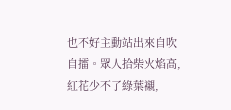也不好主動站出來自吹自擂。眾人拾柴火焰高,紅花少不了綠葉襯,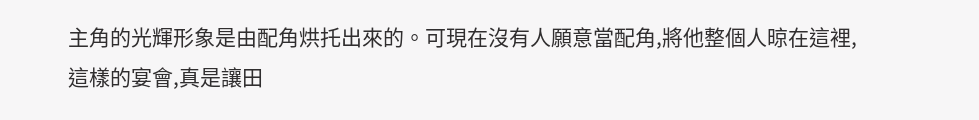主角的光輝形象是由配角烘托出來的。可現在沒有人願意當配角,將他整個人晾在這裡,這樣的宴會,真是讓田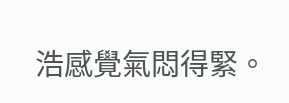浩感覺氣悶得緊。